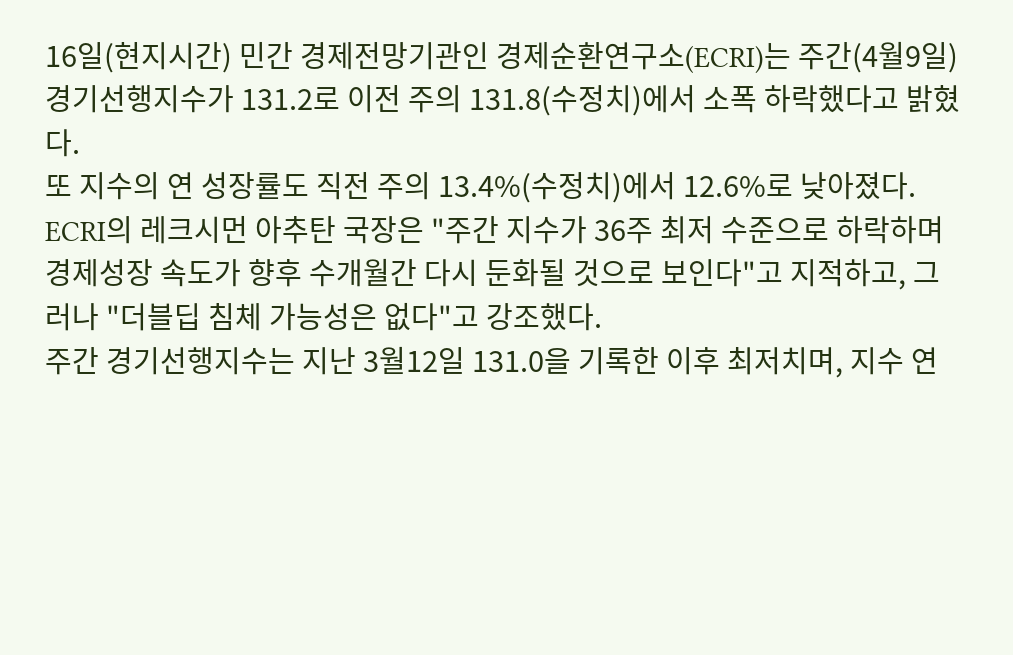16일(현지시간) 민간 경제전망기관인 경제순환연구소(ECRI)는 주간(4월9일) 경기선행지수가 131.2로 이전 주의 131.8(수정치)에서 소폭 하락했다고 밝혔다.
또 지수의 연 성장률도 직전 주의 13.4%(수정치)에서 12.6%로 낮아졌다.
ECRI의 레크시먼 아추탄 국장은 "주간 지수가 36주 최저 수준으로 하락하며 경제성장 속도가 향후 수개월간 다시 둔화될 것으로 보인다"고 지적하고, 그러나 "더블딥 침체 가능성은 없다"고 강조했다.
주간 경기선행지수는 지난 3월12일 131.0을 기록한 이후 최저치며, 지수 연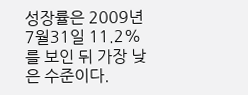성장률은 2009년 7월31일 11.2%를 보인 뒤 가장 낮은 수준이다.